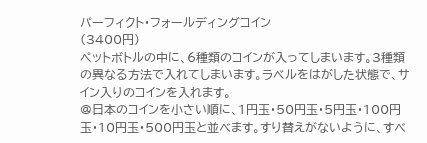パーフィクト・フォールディングコイン
(3400円)
ペットボトルの中に、6種類のコインが入ってしまいます。3種類の異なる方法で入れてしまいます。ラベルをはがした状態で、サイン入りのコインを入れます。
@日本のコインを小さい順に、1円玉・50円玉・5円玉・100円玉・10円玉・500円玉と並べます。すり替えがないように、すべ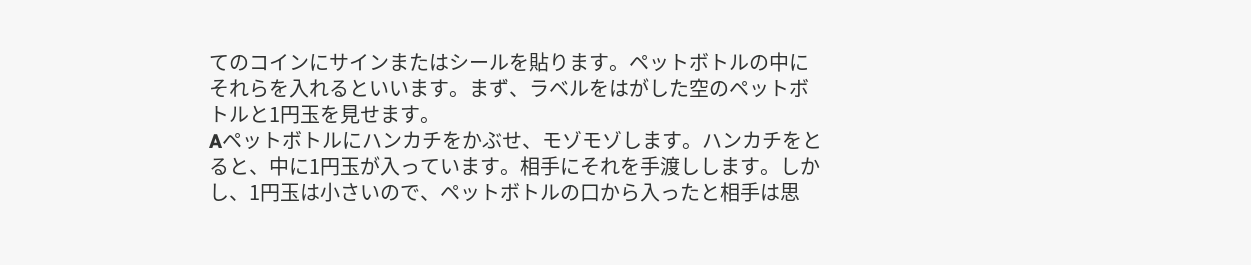てのコインにサインまたはシールを貼ります。ペットボトルの中にそれらを入れるといいます。まず、ラベルをはがした空のペットボトルと1円玉を見せます。
Aペットボトルにハンカチをかぶせ、モゾモゾします。ハンカチをとると、中に1円玉が入っています。相手にそれを手渡しします。しかし、1円玉は小さいので、ペットボトルの口から入ったと相手は思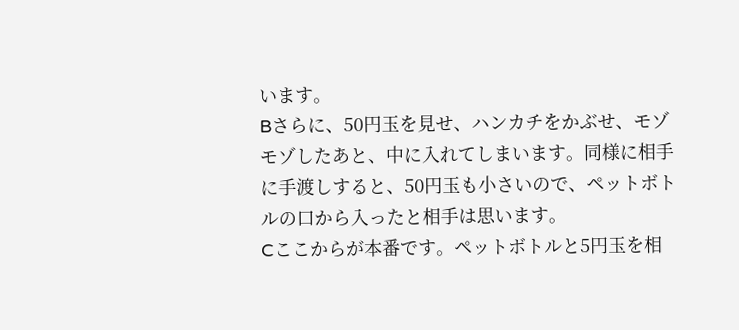います。
Bさらに、50円玉を見せ、ハンカチをかぶせ、モゾモゾしたあと、中に入れてしまいます。同様に相手に手渡しすると、50円玉も小さいので、ペットボトルの口から入ったと相手は思います。
Cここからが本番です。ペットボトルと5円玉を相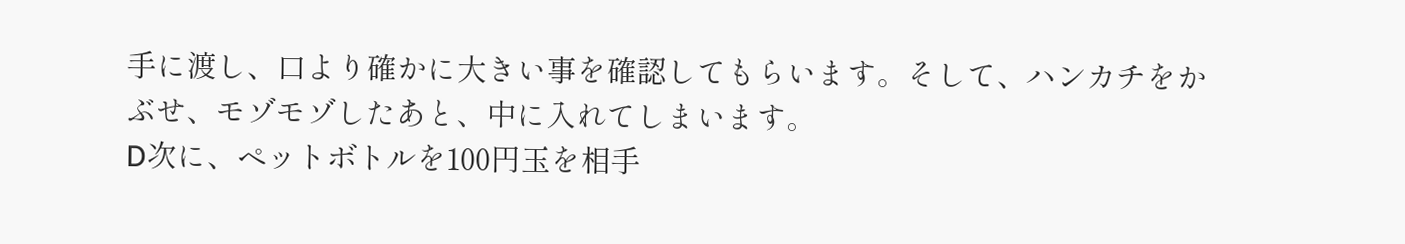手に渡し、口より確かに大きい事を確認してもらいます。そして、ハンカチをかぶせ、モゾモゾしたあと、中に入れてしまいます。
D次に、ペットボトルを100円玉を相手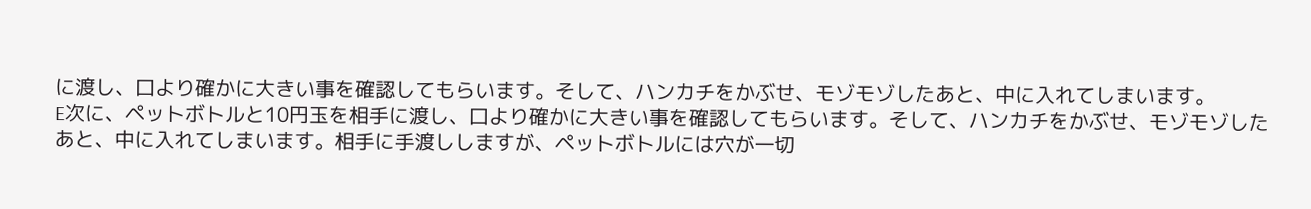に渡し、口より確かに大きい事を確認してもらいます。そして、ハンカチをかぶせ、モゾモゾしたあと、中に入れてしまいます。
E次に、ペットボトルと10円玉を相手に渡し、口より確かに大きい事を確認してもらいます。そして、ハンカチをかぶせ、モゾモゾしたあと、中に入れてしまいます。相手に手渡ししますが、ペットボトルには穴が一切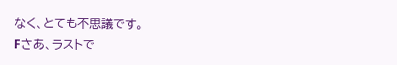なく、とても不思議です。
Fさあ、ラストで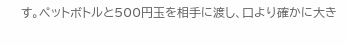す。ペットボトルと500円玉を相手に渡し、口より確かに大き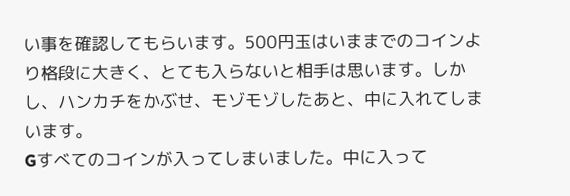い事を確認してもらいます。500円玉はいままでのコインより格段に大きく、とても入らないと相手は思います。しかし、ハンカチをかぶせ、モゾモゾしたあと、中に入れてしまいます。
Gすべてのコインが入ってしまいました。中に入って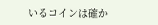いるコインは確か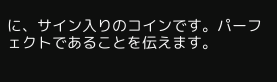に、サイン入りのコインです。パーフェクトであることを伝えます。